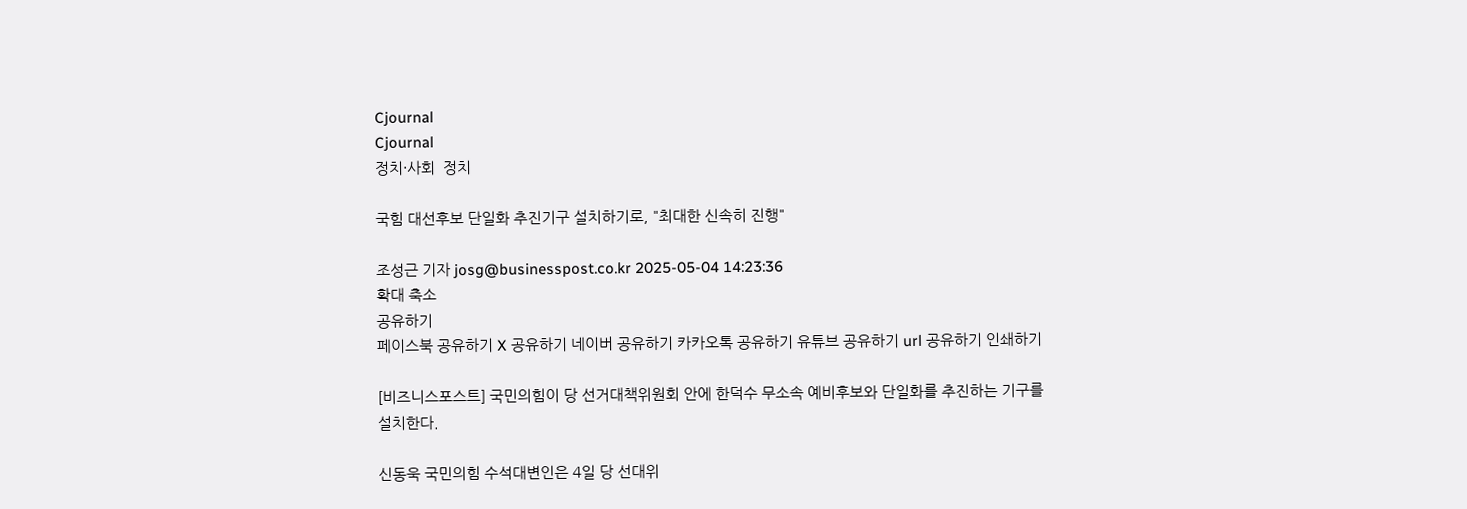Cjournal
Cjournal
정치·사회  정치

국힘 대선후보 단일화 추진기구 설치하기로, "최대한 신속히 진행"

조성근 기자 josg@businesspost.co.kr 2025-05-04 14:23:36
확대 축소
공유하기
페이스북 공유하기 X 공유하기 네이버 공유하기 카카오톡 공유하기 유튜브 공유하기 url 공유하기 인쇄하기

[비즈니스포스트] 국민의힘이 당 선거대책위원회 안에 한덕수 무소속 예비후보와 단일화를 추진하는 기구를 설치한다.

신동욱 국민의힘 수석대변인은 4일 당 선대위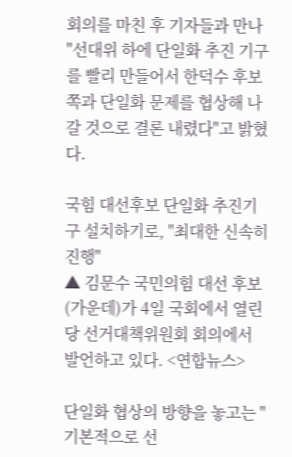회의를 마친 후 기자들과 만나 "선대위 하에 단일화 추진 기구를 빨리 만들어서 한덕수 후보 쪽과 단일화 문제를 협상해 나갈 것으로 결론 내렸다"고 밝혔다.

국힘 대선후보 단일화 추진기구 설치하기로, "최대한 신속히 진행"
▲ 김문수 국민의힘 대선 후보(가운데)가 4일 국회에서 열린 당 선거대책위원회 회의에서 발언하고 있다. <연합뉴스>

단일화 협상의 방향을 놓고는 "기본적으로 선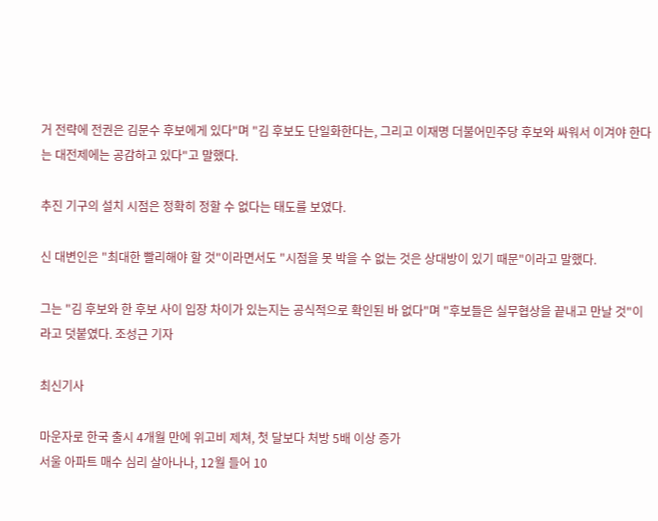거 전략에 전권은 김문수 후보에게 있다"며 "김 후보도 단일화한다는, 그리고 이재명 더불어민주당 후보와 싸워서 이겨야 한다는 대전제에는 공감하고 있다"고 말했다.

추진 기구의 설치 시점은 정확히 정할 수 없다는 태도를 보였다.

신 대변인은 "최대한 빨리해야 할 것"이라면서도 "시점을 못 박을 수 없는 것은 상대방이 있기 때문"이라고 말했다.

그는 "김 후보와 한 후보 사이 입장 차이가 있는지는 공식적으로 확인된 바 없다"며 "후보들은 실무협상을 끝내고 만날 것"이라고 덧붙였다. 조성근 기자

최신기사

마운자로 한국 출시 4개월 만에 위고비 제쳐, 첫 달보다 처방 5배 이상 증가
서울 아파트 매수 심리 살아나나, 12월 들어 10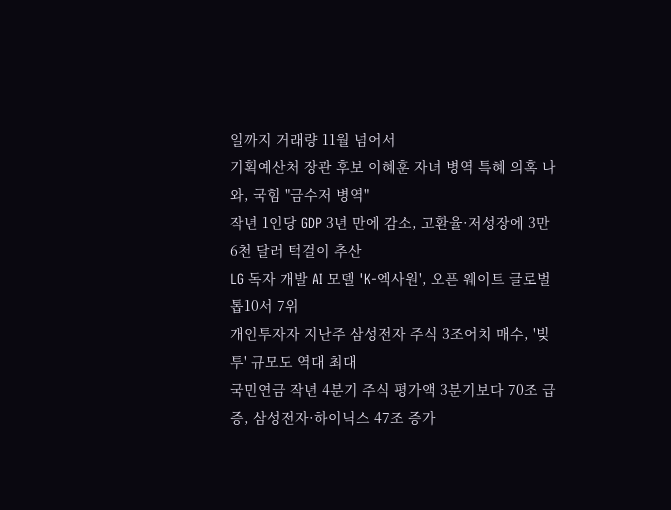일까지 거래량 11월 넘어서
기획예산처 장관 후보 이혜훈 자녀 병역 특혜 의혹 나와, 국힘 "금수저 병역"
작년 1인당 GDP 3년 만에 감소, 고환율·저성장에 3만6천 달러 턱걸이 추산
LG 독자 개발 AI 모델 'K-엑사원', 오픈 웨이트 글로벌 톱10서 7위
개인투자자 지난주 삼성전자 주식 3조어치 매수, '빚투' 규모도 역대 최대
국민연금 작년 4분기 주식 평가액 3분기보다 70조 급증, 삼성전자·하이닉스 47조 증가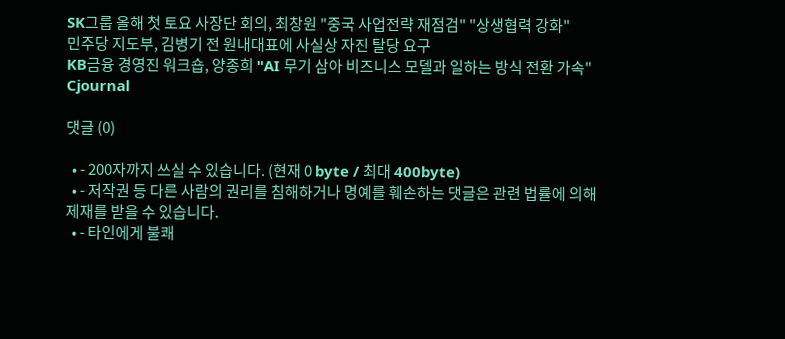SK그룹 올해 첫 토요 사장단 회의, 최창원 "중국 사업전략 재점검" "상생협력 강화"
민주당 지도부, 김병기 전 원내대표에 사실상 자진 탈당 요구
KB금융 경영진 워크숍, 양종희 "AI 무기 삼아 비즈니스 모델과 일하는 방식 전환 가속"
Cjournal

댓글 (0)

  • - 200자까지 쓰실 수 있습니다. (현재 0 byte / 최대 400byte)
  • - 저작권 등 다른 사람의 권리를 침해하거나 명예를 훼손하는 댓글은 관련 법률에 의해 제재를 받을 수 있습니다.
  • - 타인에게 불쾌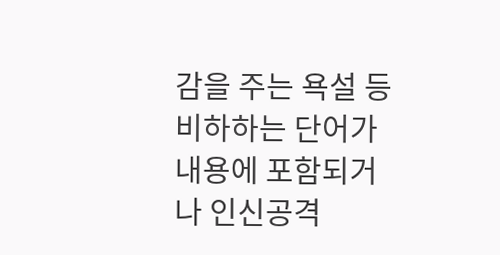감을 주는 욕설 등 비하하는 단어가 내용에 포함되거나 인신공격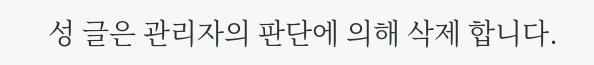성 글은 관리자의 판단에 의해 삭제 합니다.